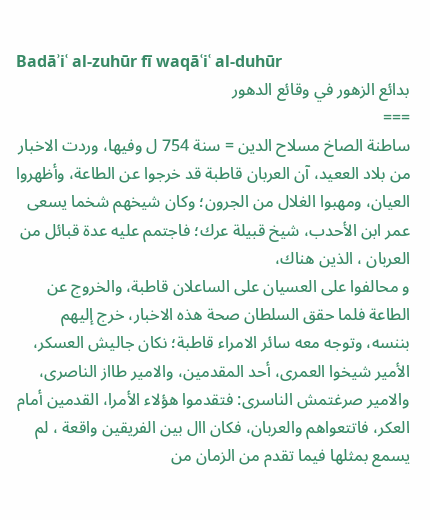Badāʾiʿ al-zuhūr fī waqāʿiʿ al-duhūr
بدائع الزهور في وقائع الدهور
===
ساطنة الصاخ مسلاح الدين = سنة 754 ل وفيها، وردت الاخبار من بلاد الععيد، آن العربان قاطبة قد خرجوا عن الطاعة، وأظهروا العيان، ومهبوا الغلال من الجرون؛ وكان شيخهم شخما يسعى عمر ابن الأحدب، شيخ قبيلة عرك؛ فاجتمم عليه عدة قبائل من العربان ، الذين هناك،
و محالفوا على العسيان على الساعلان قاطبة، والخروج عن الطاعة فلما حقق السلطان صحة هذه الاخبار، خرج إليهم بننسه، وتوجه معه سائر الامراء قاطبة؛ نكان جاليش العسكر، الأمير شيخوا العمرى، أحد المقدمين، والامير طااز الناصرى، والامير صرغتمش الناسرى: فتقدموا هؤلاء الأمرا، القدمين أمام العكر، فاتتعواهم والعربان، فكان اال بين الفريقين واقعة ، لم يسمع بمثلها فيما تقدم من الزمان من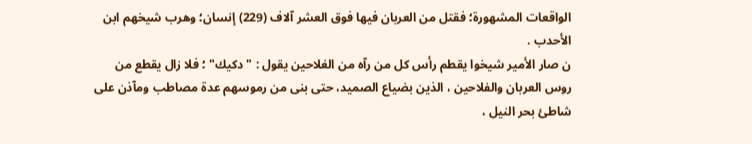الواقعات المشهورة؛ فقتل من العربان فيها فوق العشر آلاف (229) إنسان؛ وهرب شيخهم ابن الأحدب .
ن صار الأمير شيخوا يقطم رأس كل من رآه من الغلاحين يقول : " دكيك" ؛ فلا زال يقطع من روس العربان والفلاحين ، الذين بضياع الصميد، حتى بنى من رموسهم عدة مصاطب ومآذن على شاطئ بحر النيل ،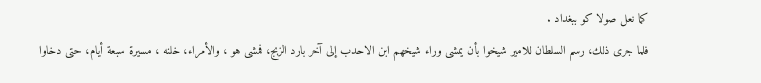كما نعل صولا كو ببغداد .
فلما جرى ذلك، رسم السلطان للامير شيخوا بأن يمشى وراء شيخهم ابن الاحدب إلى آخر بارد الزبج، فمشى هو ، والأمراء، خلنه ، مسيرة سبعة أيام، حتى دخاوا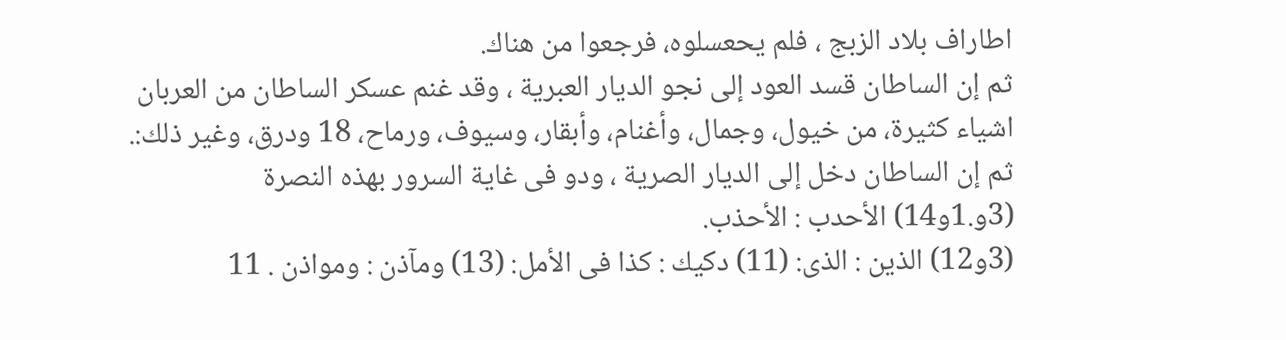اطاراف بلاد الزبج ، فلم يحعسلوه، فرجعوا من هناك.
ثم إن الساطان قسد العود إلى نجو الديار العبرية ، وقد غنم عسكر الساطان من العربان اشياء كثيرة، من خيول، وجمال، وأغنام، وأبقار، وسيوف، ورماح، 18 ودرق، وغير ذلك:.
ثم إن الساطان دخل إلى الديار الصرية ، ودو فى غاية السرور بهذه النصرة
(3و.1و14) الأحدب : الأحذب.
(3و12) الذين : الذى: (11) دكيك : كذا فى الأمل: (13) ومآذن : ومواذن . 11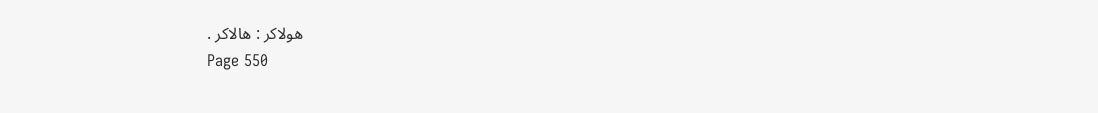هولاكر : هالاكر .
Page 550